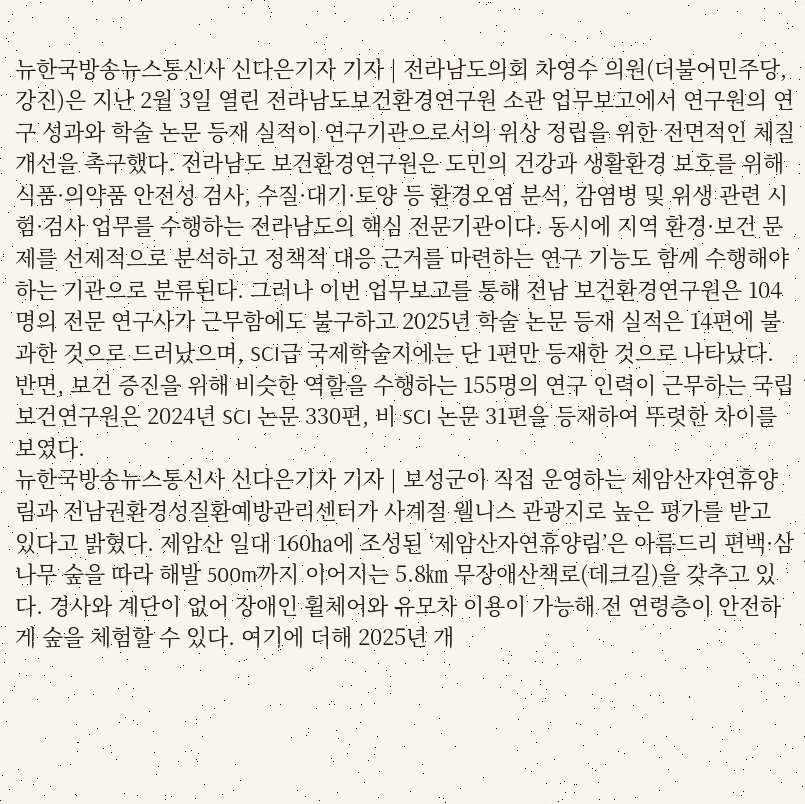뉴한국방송뉴스통신사 신다은기자 기자 | 전라남도의회 차영수 의원(더불어민주당, 강진)은 지난 2월 3일 열린 전라남도보건환경연구원 소관 업무보고에서 연구원의 연구 성과와 학술 논문 등재 실적이 연구기관으로서의 위상 정립을 위한 전면적인 체질 개선을 촉구했다. 전라남도 보건환경연구원은 도민의 건강과 생활환경 보호를 위해 식품·의약품 안전성 검사, 수질·대기·토양 등 환경오염 분석, 감염병 및 위생 관련 시험·검사 업무를 수행하는 전라남도의 핵심 전문기관이다. 동시에 지역 환경·보건 문제를 선제적으로 분석하고 정책적 대응 근거를 마련하는 연구 기능도 함께 수행해야 하는 기관으로 분류된다. 그러나 이번 업무보고를 통해 전남 보건환경연구원은 104명의 전문 연구사가 근무함에도 불구하고 2025년 학술 논문 등재 실적은 14편에 불과한 것으로 드러났으며, SCI급 국제학술지에는 단 1편만 등재한 것으로 나타났다. 반면, 보건 증진을 위해 비슷한 역할을 수행하는 155명의 연구 인력이 근무하는 국립보건연구원은 2024년 SCI 논문 330편, 비 SCI 논문 31편을 등재하여 뚜렷한 차이를 보였다.
뉴한국방송뉴스통신사 신다은기자 기자 | 보성군이 직접 운영하는 제암산자연휴양림과 전남권환경성질환예방관리센터가 사계절 웰니스 관광지로 높은 평가를 받고 있다고 밝혔다. 제암산 일대 160㏊에 조성된 ‘제암산자연휴양림’은 아름드리 편백·삼나무 숲을 따라 해발 500m까지 이어지는 5.8㎞ 무장애산책로(데크길)을 갖추고 있다. 경사와 계단이 없어 장애인 휠체어와 유모차 이용이 가능해 전 연령층이 안전하게 숲을 체험할 수 있다. 여기에 더해 2025년 개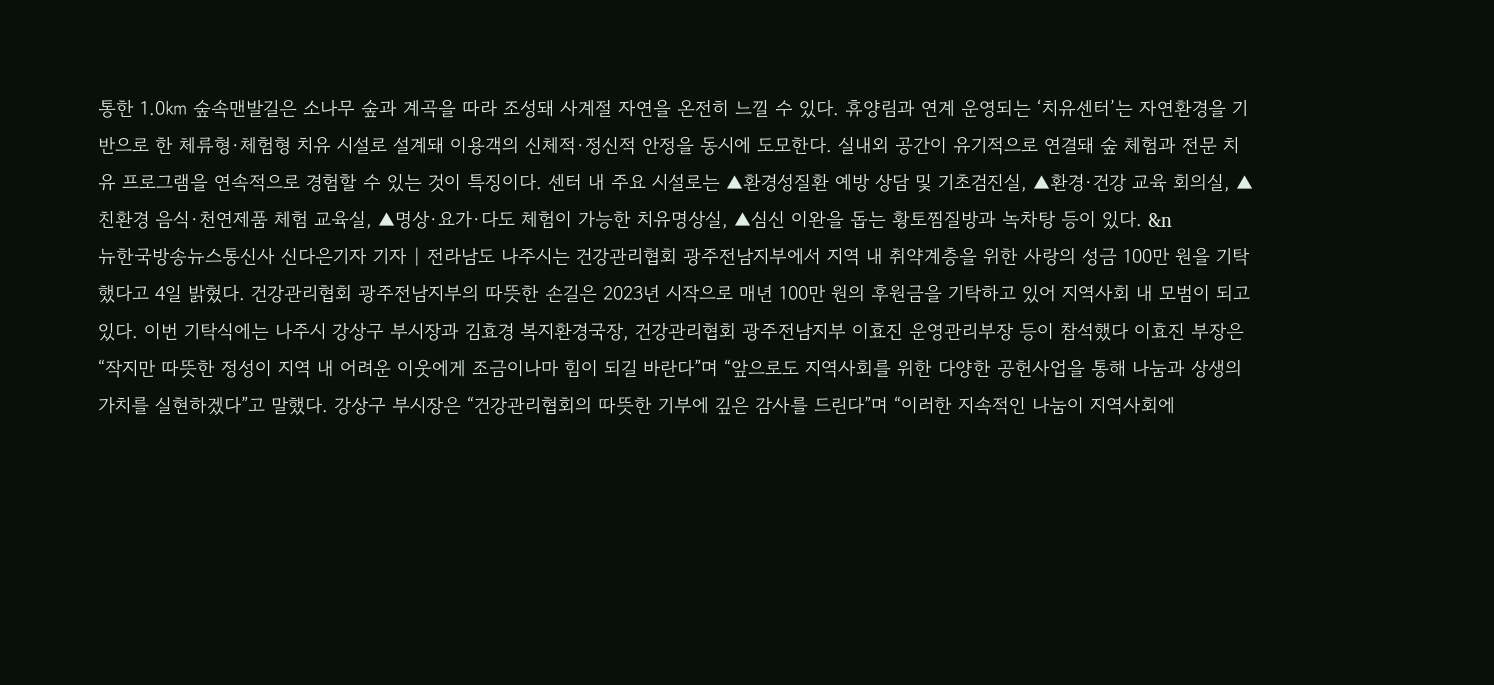통한 1.0㎞ 숲속맨발길은 소나무 숲과 계곡을 따라 조성돼 사계절 자연을 온전히 느낄 수 있다. 휴양림과 연계 운영되는 ‘치유센터’는 자연환경을 기반으로 한 체류형·체험형 치유 시설로 설계돼 이용객의 신체적·정신적 안정을 동시에 도모한다. 실내외 공간이 유기적으로 연결돼 숲 체험과 전문 치유 프로그램을 연속적으로 경험할 수 있는 것이 특징이다. 센터 내 주요 시설로는 ▲환경성질환 예방 상담 및 기초검진실, ▲환경·건강 교육 회의실, ▲친환경 음식·천연제품 체험 교육실, ▲명상·요가·다도 체험이 가능한 치유명상실, ▲심신 이완을 돕는 황토찜질방과 녹차탕 등이 있다. &n
뉴한국방송뉴스통신사 신다은기자 기자 | 전라남도 나주시는 건강관리협회 광주전남지부에서 지역 내 취약계층을 위한 사랑의 성금 100만 원을 기탁했다고 4일 밝혔다. 건강관리협회 광주전남지부의 따뜻한 손길은 2023년 시작으로 매년 100만 원의 후원금을 기탁하고 있어 지역사회 내 모범이 되고 있다. 이번 기탁식에는 나주시 강상구 부시장과 김효경 복지환경국장, 건강관리협회 광주전남지부 이효진 운영관리부장 등이 참석했다 이효진 부장은 “작지만 따뜻한 정성이 지역 내 어려운 이웃에게 조금이나마 힘이 되길 바란다”며 “앞으로도 지역사회를 위한 다양한 공헌사업을 통해 나눔과 상생의 가치를 실현하겠다”고 말했다. 강상구 부시장은 “건강관리협회의 따뜻한 기부에 깊은 감사를 드린다”며 “이러한 지속적인 나눔이 지역사회에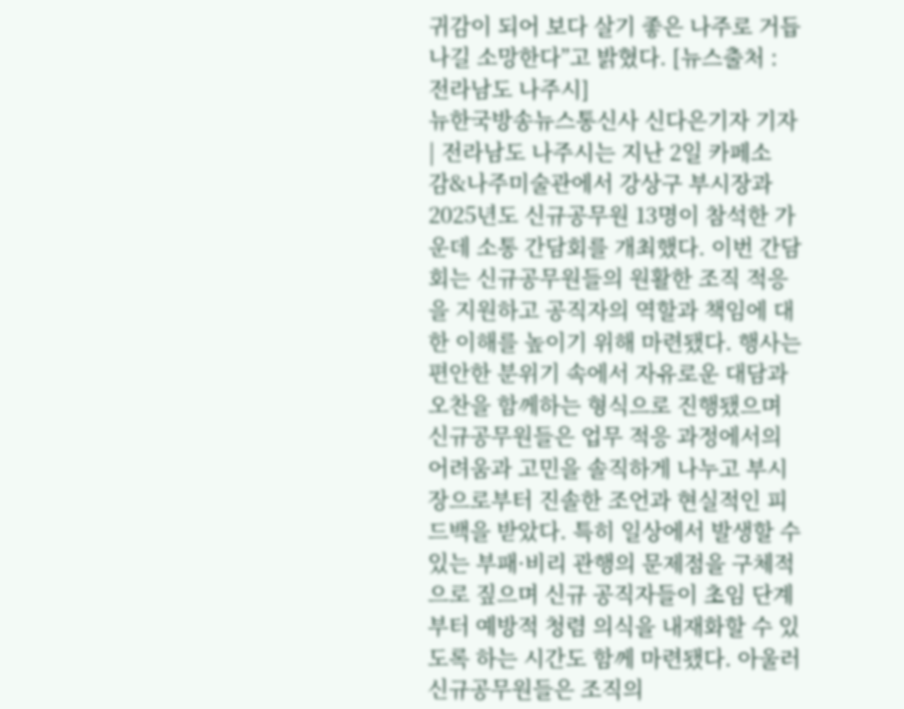귀감이 되어 보다 살기 좋은 나주로 거듭나길 소망한다”고 밝혔다. [뉴스출처 : 전라남도 나주시]
뉴한국방송뉴스통신사 신다은기자 기자 | 전라남도 나주시는 지난 2일 카페소감&나주미술관에서 강상구 부시장과 2025년도 신규공무원 13명이 참석한 가운데 소통 간담회를 개최했다. 이번 간담회는 신규공무원들의 원활한 조직 적응을 지원하고 공직자의 역할과 책임에 대한 이해를 높이기 위해 마련됐다. 행사는 편안한 분위기 속에서 자유로운 대담과 오찬을 함께하는 형식으로 진행됐으며 신규공무원들은 업무 적응 과정에서의 어려움과 고민을 솔직하게 나누고 부시장으로부터 진솔한 조언과 현실적인 피드백을 받았다. 특히 일상에서 발생할 수 있는 부패·비리 관행의 문제점을 구체적으로 짚으며 신규 공직자들이 초임 단계부터 예방적 청렴 의식을 내재화할 수 있도록 하는 시간도 함께 마련됐다. 아울러 신규공무원들은 조직의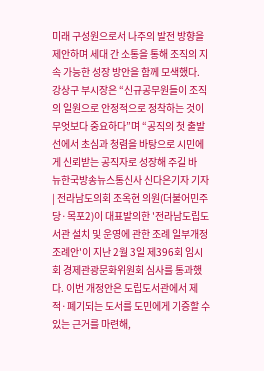미래 구성원으로서 나주의 발전 방향을 제안하며 세대 간 소통을 통해 조직의 지속 가능한 성장 방안을 함께 모색했다. 강상구 부시장은 “신규공무원들이 조직의 일원으로 안정적으로 정착하는 것이 무엇보다 중요하다”며 “공직의 첫 출발선에서 초심과 청렴을 바탕으로 시민에게 신뢰받는 공직자로 성장해 주길 바
뉴한국방송뉴스통신사 신다은기자 기자 | 전라남도의회 조옥현 의원(더불어민주당·목포2)이 대표발의한 '전라남도립도서관 설치 및 운영에 관한 조례 일부개정조례안'이 지난 2월 3일 제396회 임시회 경제관광문화위원회 심사를 통과했다. 이번 개정안은 도립도서관에서 제적·폐기되는 도서를 도민에게 기증할 수 있는 근거를 마련해,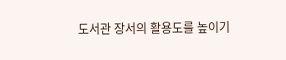도서관 장서의 활용도를 높이기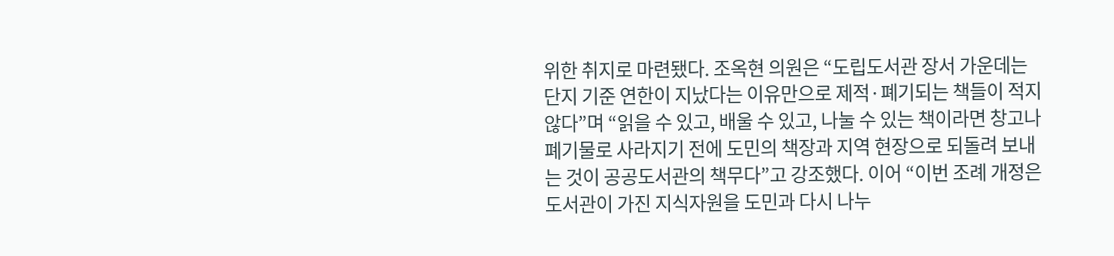위한 취지로 마련됐다. 조옥현 의원은 “도립도서관 장서 가운데는 단지 기준 연한이 지났다는 이유만으로 제적·폐기되는 책들이 적지 않다”며 “읽을 수 있고, 배울 수 있고, 나눌 수 있는 책이라면 창고나 폐기물로 사라지기 전에 도민의 책장과 지역 현장으로 되돌려 보내는 것이 공공도서관의 책무다”고 강조했다. 이어 “이번 조례 개정은 도서관이 가진 지식자원을 도민과 다시 나누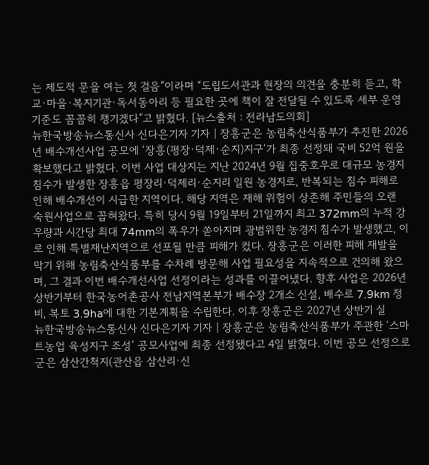는 제도적 문을 여는 첫 걸음”이라며 “도립도서관과 현장의 의견을 충분히 듣고, 학교·마을·복지기관·독서동아리 등 필요한 곳에 책이 잘 전달될 수 있도록 세부 운영 기준도 꼼꼼히 챙기겠다”고 밝혔다. [뉴스출처 : 전라남도의회]
뉴한국방송뉴스통신사 신다은기자 기자 | 장흥군은 농림축산식품부가 추진한 2026년 배수개선사업 공모에 ‘장흥(평장·덕제·순지)지구’가 최종 선정돼 국비 52억 원을 확보했다고 밝혔다. 이번 사업 대상지는 지난 2024년 9월 집중호우로 대규모 농경지 침수가 발생한 장흥읍 평장리·덕제리·순지리 일원 농경지로, 반복되는 침수 피해로 인해 배수개선이 시급한 지역이다. 해당 지역은 재해 위험이 상존해 주민들의 오랜 숙원사업으로 꼽혀왔다. 특히 당시 9월 19일부터 21일까지 최고 372mm의 누적 강우량과 시간당 최대 74mm의 폭우가 쏟아지며 광범위한 농경지 침수가 발생했고, 이로 인해 특별재난지역으로 선포될 만큼 피해가 컸다. 장흥군은 이러한 피해 재발을 막기 위해 농림축산식품부를 수차례 방문해 사업 필요성을 지속적으로 건의해 왔으며, 그 결과 이번 배수개선사업 선정이라는 성과를 이끌어냈다. 향후 사업은 2026년 상반기부터 한국농어촌공사 전남지역본부가 배수장 2개소 신설, 배수로 7.9km 정비, 복토 3.9ha에 대한 기본계획을 수립한다. 이후 장흥군은 2027년 상반기 실
뉴한국방송뉴스통신사 신다은기자 기자 | 장흥군은 농림축산식품부가 주관한 ‘스마트농업 육성지구 조성’ 공모사업에 최종 선정됐다고 4일 밝혔다. 이번 공모 선정으로 군은 삼산간척지(관산읍 삼산리·신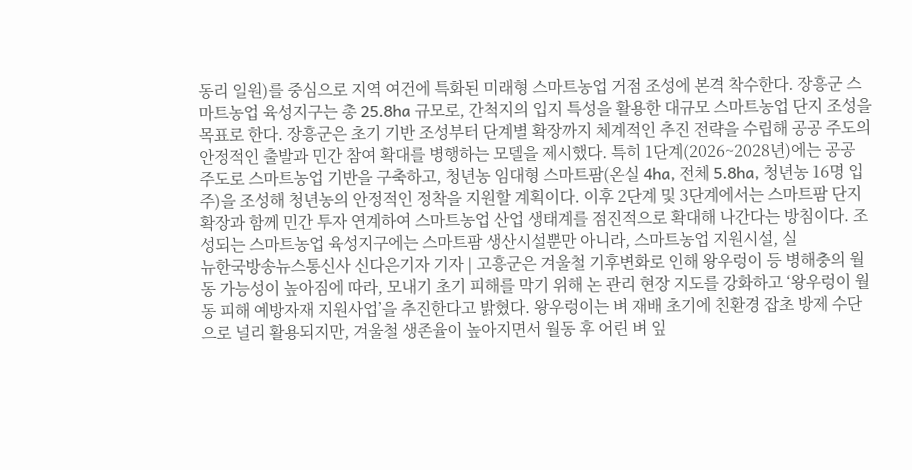동리 일원)를 중심으로 지역 여건에 특화된 미래형 스마트농업 거점 조성에 본격 착수한다. 장흥군 스마트농업 육성지구는 총 25.8ha 규모로, 간척지의 입지 특성을 활용한 대규모 스마트농업 단지 조성을 목표로 한다. 장흥군은 초기 기반 조성부터 단계별 확장까지 체계적인 추진 전략을 수립해 공공 주도의 안정적인 출발과 민간 참여 확대를 병행하는 모델을 제시했다. 특히 1단계(2026~2028년)에는 공공 주도로 스마트농업 기반을 구축하고, 청년농 임대형 스마트팜(온실 4ha, 전체 5.8ha, 청년농 16명 입주)을 조성해 청년농의 안정적인 정착을 지원할 계획이다. 이후 2단계 및 3단계에서는 스마트팜 단지 확장과 함께 민간 투자 연계하여 스마트농업 산업 생태계를 점진적으로 확대해 나간다는 방침이다. 조성되는 스마트농업 육성지구에는 스마트팜 생산시설뿐만 아니라, 스마트농업 지원시설, 실
뉴한국방송뉴스통신사 신다은기자 기자 | 고흥군은 겨울철 기후변화로 인해 왕우렁이 등 병해충의 월동 가능성이 높아짐에 따라, 모내기 초기 피해를 막기 위해 논 관리 현장 지도를 강화하고 ‘왕우렁이 월동 피해 예방자재 지원사업’을 추진한다고 밝혔다. 왕우렁이는 벼 재배 초기에 친환경 잡초 방제 수단으로 널리 활용되지만, 겨울철 생존율이 높아지면서 월동 후 어린 벼 잎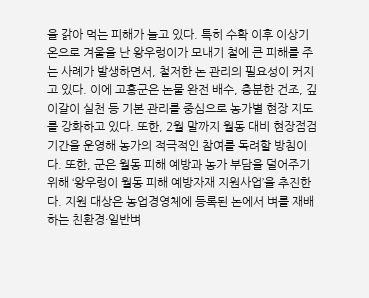을 갉아 먹는 피해가 늘고 있다. 특히 수확 이후 이상기온으로 겨울을 난 왕우렁이가 모내기 철에 큰 피해를 주는 사례가 발생하면서, 철저한 논 관리의 필요성이 커지고 있다. 이에 고흥군은 논물 완전 배수, 충분한 건조, 깊이갈이 실천 등 기본 관리를 중심으로 농가별 현장 지도를 강화하고 있다. 또한, 2월 말까지 월동 대비 현장점검 기간을 운영해 농가의 적극적인 참여를 독려할 방침이다. 또한, 군은 월동 피해 예방과 농가 부담을 덜어주기 위해 ‘왕우렁이 월동 피해 예방자재 지원사업’을 추진한다. 지원 대상은 농업경영체에 등록된 논에서 벼를 재배하는 친환경·일반벼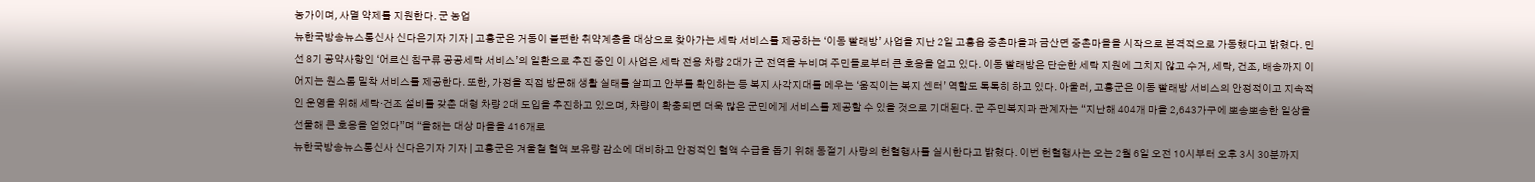농가이며, 사멸 약제를 지원한다. 군 농업
뉴한국방송뉴스통신사 신다은기자 기자 | 고흥군은 거동이 불편한 취약계층을 대상으로 찾아가는 세탁 서비스를 제공하는 ‘이동 빨래방’ 사업을 지난 2일 고흥읍 중촌마을과 금산면 중촌마을을 시작으로 본격적으로 가동했다고 밝혔다. 민선 8기 공약사항인 ‘어르신 침구류 공공세탁 서비스’의 일환으로 추진 중인 이 사업은 세탁 전용 차량 2대가 군 전역을 누비며 주민들로부터 큰 호응을 얻고 있다. 이동 빨래방은 단순한 세탁 지원에 그치지 않고 수거, 세탁, 건조, 배송까지 이어지는 원스톱 밀착 서비스를 제공한다. 또한, 가정을 직접 방문해 생활 실태를 살피고 안부를 확인하는 등 복지 사각지대를 메우는 ‘움직이는 복지 센터’ 역할도 톡톡히 하고 있다. 아울러, 고흥군은 이동 빨래방 서비스의 안정적이고 지속적인 운영을 위해 세탁·건조 설비를 갖춘 대형 차량 2대 도입을 추진하고 있으며, 차량이 확충되면 더욱 많은 군민에게 서비스를 제공할 수 있을 것으로 기대된다. 군 주민복지과 관계자는 “지난해 404개 마을 2,643가구에 뽀송뽀송한 일상을 선물해 큰 호응을 얻었다”며 “올해는 대상 마을을 416개로
뉴한국방송뉴스통신사 신다은기자 기자 | 고흥군은 겨울철 혈액 보유량 감소에 대비하고 안정적인 혈액 수급을 돕기 위해 동절기 사랑의 헌혈행사를 실시한다고 밝혔다. 이번 헌혈행사는 오는 2월 6일 오전 10시부터 오후 3시 30분까지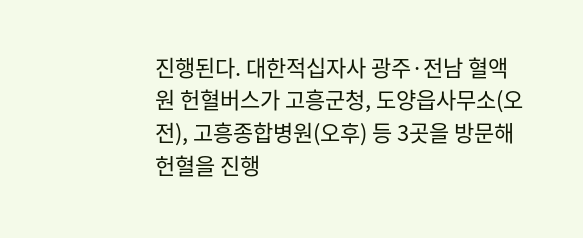진행된다. 대한적십자사 광주·전남 혈액원 헌혈버스가 고흥군청, 도양읍사무소(오전), 고흥종합병원(오후) 등 3곳을 방문해 헌혈을 진행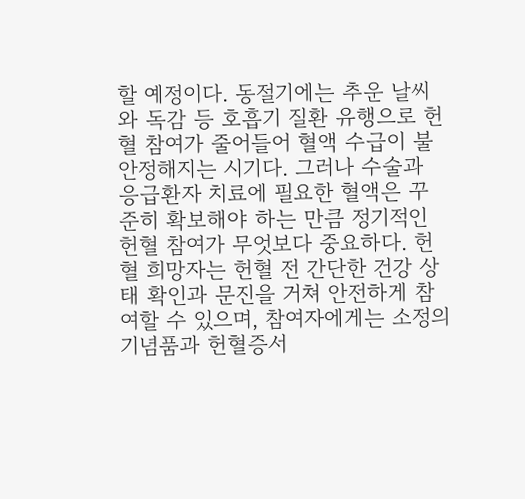할 예정이다. 동절기에는 추운 날씨와 독감 등 호흡기 질환 유행으로 헌혈 참여가 줄어들어 혈액 수급이 불안정해지는 시기다. 그러나 수술과 응급환자 치료에 필요한 혈액은 꾸준히 확보해야 하는 만큼 정기적인 헌혈 참여가 무엇보다 중요하다. 헌혈 희망자는 헌혈 전 간단한 건강 상태 확인과 문진을 거쳐 안전하게 참여할 수 있으며, 참여자에게는 소정의 기념품과 헌혈증서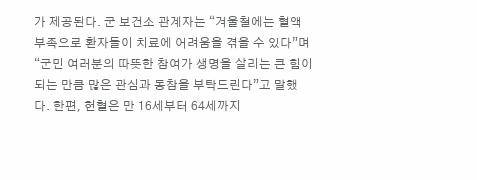가 제공된다. 군 보건소 관계자는 “겨울철에는 혈액 부족으로 환자들이 치료에 어려움을 겪을 수 있다”며 “군민 여러분의 따뜻한 참여가 생명을 살리는 큰 힘이 되는 만큼 많은 관심과 동참을 부탁드린다”고 말했다. 한편, 헌혈은 만 16세부터 64세까지